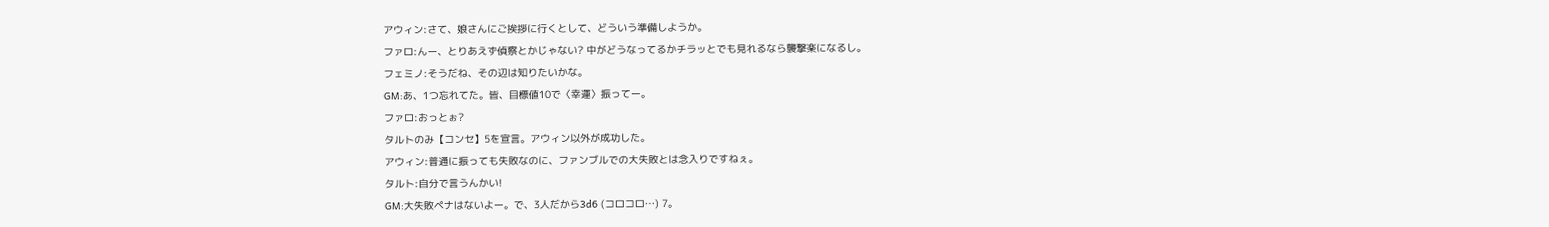アウィン:さて、娘さんにご挨拶に行くとして、どういう準備しようか。
ファロ:んー、とりあえず偵察とかじゃない? 中がどうなってるかチラッとでも見れるなら襲撃楽になるし。
フェミノ:そうだね、その辺は知りたいかな。
GM:あ、1つ忘れてた。皆、目標値10で〈幸運〉振ってー。
ファロ:おっとぉ?
タルトのみ【コンセ】5を宣言。アウィン以外が成功した。
アウィン:普通に振っても失敗なのに、ファンブルでの大失敗とは念入りですねぇ。
タルト:自分で言うんかい!
GM:大失敗ペナはないよー。で、3人だから3d6 (コロコロ…) 7。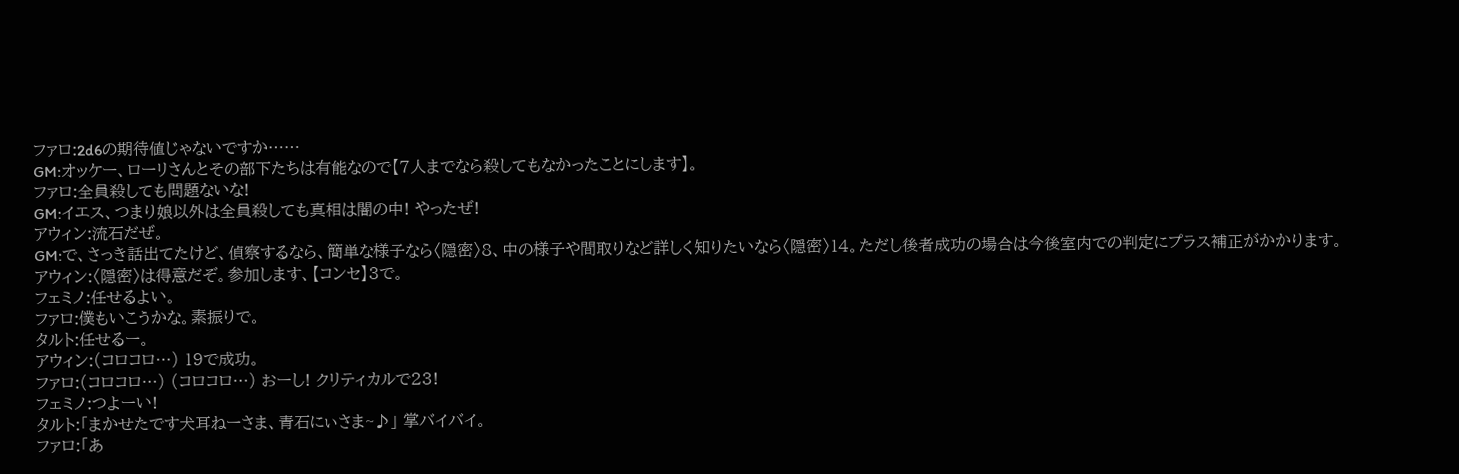ファロ:2d6の期待値じゃないですか……
GM:オッケー、ローリさんとその部下たちは有能なので【7人までなら殺してもなかったことにします】。
ファロ:全員殺しても問題ないな!
GM:イエス、つまり娘以外は全員殺しても真相は闇の中! やったぜ!
アウィン:流石だぜ。
GM:で、さっき話出てたけど、偵察するなら、簡単な様子なら〈隠密〉8、中の様子や間取りなど詳しく知りたいなら〈隠密〉14。ただし後者成功の場合は今後室内での判定にプラス補正がかかります。
アウィン:〈隠密〉は得意だぞ。参加します、【コンセ】3で。
フェミノ:任せるよい。
ファロ:僕もいこうかな。素振りで。
タルト:任せるー。
アウィン:(コロコロ…) 19で成功。
ファロ:(コロコロ…) (コロコロ…) おーし! クリティカルで23!
フェミノ:つよーい!
タルト:「まかせたです犬耳ねーさま、青石にぃさま~♪」 掌バイバイ。
ファロ:「あ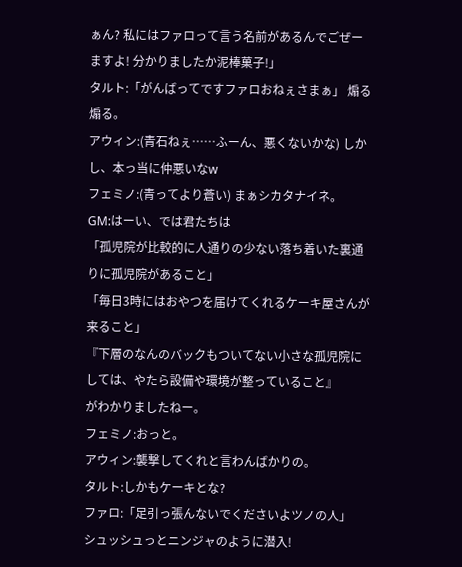ぁん? 私にはファロって言う名前があるんでごぜーますよ! 分かりましたか泥棒菓子!」
タルト:「がんばってですファロおねぇさまぁ」 煽る煽る。
アウィン:(青石ねぇ……ふーん、悪くないかな) しかし、本っ当に仲悪いなw
フェミノ:(青ってより蒼い) まぁシカタナイネ。
GM:はーい、では君たちは
「孤児院が比較的に人通りの少ない落ち着いた裏通りに孤児院があること」
「毎日3時にはおやつを届けてくれるケーキ屋さんが来ること」
『下層のなんのバックもついてない小さな孤児院にしては、やたら設備や環境が整っていること』
がわかりましたねー。
フェミノ:おっと。
アウィン:襲撃してくれと言わんばかりの。
タルト:しかもケーキとな?
ファロ:「足引っ張んないでくださいよツノの人」
シュッシュっとニンジャのように潜入!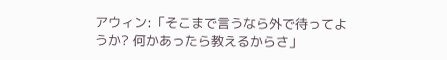アウィン:「そこまで言うなら外で待ってようか? 何かあったら教えるからさ」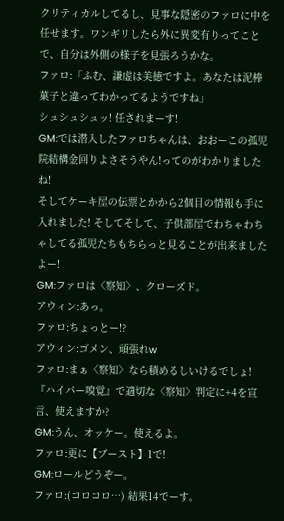クリティカルしてるし、見事な隠密のファロに中を任せます。ワンギリしたら外に異変有りってことで、自分は外側の様子を見張ろうかな。
ファロ:「ふむ、謙虚は美徳ですよ。あなたは泥棒菓子と違ってわかってるようですね」
シュシュシュッ! 任されまーす!
GM:では潜入したファロちゃんは、おおーこの孤児院結構金回りよさそうやん!ってのがわかりましたね!
そしてケーキ屋の伝票とかから2個目の情報も手に入れました! そしてそして、子供部屋でわちゃわちゃしてる孤児たちもちらっと見ることが出来ましたよー!
GM:ファロは〈察知〉、クローズド。
アウィン:あっ。
ファロ:ちょっとー!?
アウィン:ゴメン、頑張れw
ファロ:まぁ〈察知〉なら積めるしいけるでしょ!
『ハイパー嗅覚』で適切な〈察知〉判定に+4を宣言、使えますか?
GM:うん、オッケー。使えるよ。
ファロ:更に【ブースト】1で!
GM:ロールどうぞー。
ファロ:(コロコロ…) 結果14でーす。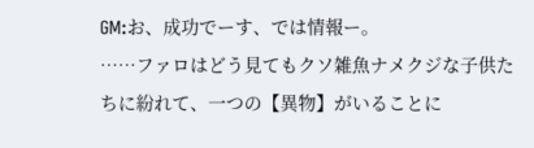GM:お、成功でーす、では情報ー。
……ファロはどう見てもクソ雑魚ナメクジな子供たちに紛れて、一つの【異物】がいることに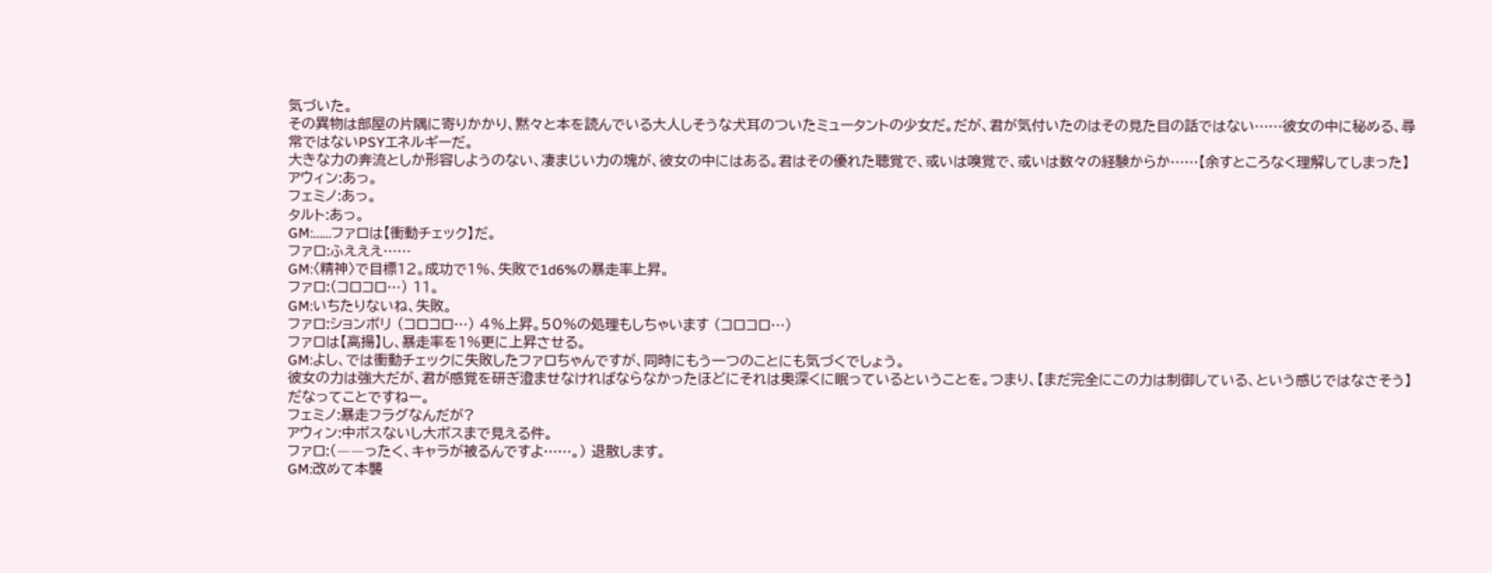気づいた。
その異物は部屋の片隅に寄りかかり、黙々と本を読んでいる大人しそうな犬耳のついたミュータントの少女だ。だが、君が気付いたのはその見た目の話ではない……彼女の中に秘める、尋常ではないPSYエネルギーだ。
大きな力の奔流としか形容しようのない、凄まじい力の塊が、彼女の中にはある。君はその優れた聴覚で、或いは嗅覚で、或いは数々の経験からか……【余すところなく理解してしまった】
アウィン:あっ。
フェミノ:あっ。
タルト:あっ。
GM:……ファロは【衝動チェック】だ。
ファロ:ふえええ……
GM:〈精神〉で目標12。成功で1%、失敗で1d6%の暴走率上昇。
ファロ:(コロコロ…) 11。
GM:いちたりないね、失敗。
ファロ:ションボリ (コロコロ…) 4%上昇。50%の処理もしちゃいます (コロコロ…)
ファロは【高揚】し、暴走率を1%更に上昇させる。
GM:よし、では衝動チェックに失敗したファロちゃんですが、同時にもう一つのことにも気づくでしょう。
彼女の力は強大だが、君が感覚を研ぎ澄ませなければならなかったほどにそれは奥深くに眠っているということを。つまり、【まだ完全にこの力は制御している、という感じではなさそう】だなってことですねー。
フェミノ:暴走フラグなんだが?
アウィン:中ボスないし大ボスまで見える件。
ファロ:(――ったく、キャラが被るんですよ……。) 退散します。
GM:改めて本襲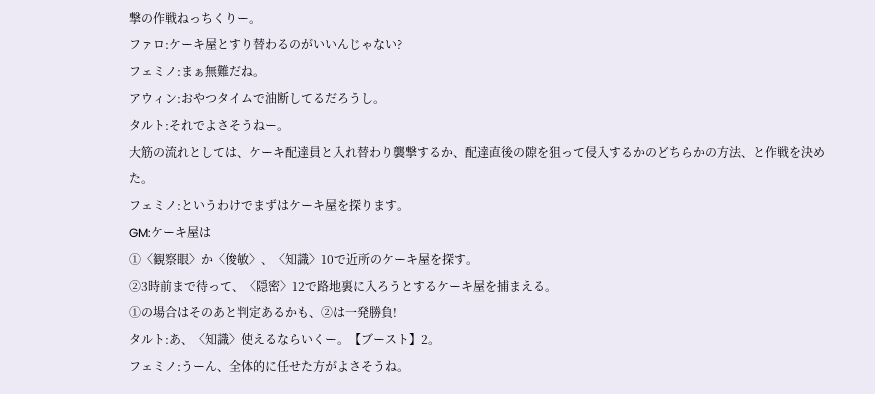撃の作戦ねっちくりー。
ファロ:ケーキ屋とすり替わるのがいいんじゃない?
フェミノ:まぁ無難だね。
アウィン:おやつタイムで油断してるだろうし。
タルト:それでよさそうねー。
大筋の流れとしては、ケーキ配達員と入れ替わり襲撃するか、配達直後の隙を狙って侵入するかのどちらかの方法、と作戦を決めた。
フェミノ:というわけでまずはケーキ屋を探ります。
GM:ケーキ屋は
①〈観察眼〉か〈俊敏〉、〈知識〉10で近所のケーキ屋を探す。
②3時前まで待って、〈隠密〉12で路地裏に入ろうとするケーキ屋を捕まえる。
①の場合はそのあと判定あるかも、②は一発勝負!
タルト:あ、〈知識〉使えるならいくー。【ブースト】2。
フェミノ:うーん、全体的に任せた方がよさそうね。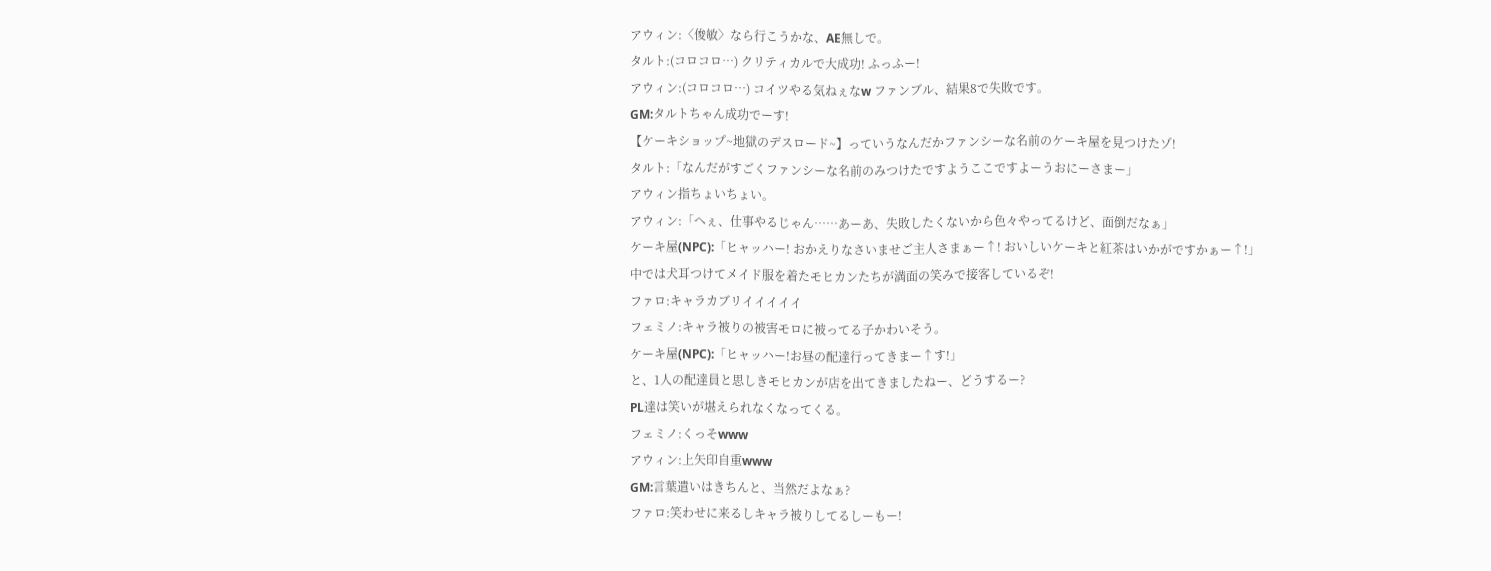アウィン:〈俊敏〉なら行こうかな、AE無しで。
タルト:(コロコロ…) クリティカルで大成功! ふっふー!
アウィン:(コロコロ…) コイツやる気ねぇなw ファンブル、結果8で失敗です。
GM:タルトちゃん成功でーす!
【ケーキショップ~地獄のデスロード~】っていうなんだかファンシーな名前のケーキ屋を見つけたゾ!
タルト:「なんだがすごくファンシーな名前のみつけたですようここですよーうおにーさまー」
アウィン指ちょいちょい。
アウィン:「へぇ、仕事やるじゃん……あーあ、失敗したくないから色々やってるけど、面倒だなぁ」
ケーキ屋(NPC):「ヒャッハー! おかえりなさいませご主人さまぁー↑! おいしいケーキと紅茶はいかがですかぁー↑!」
中では犬耳つけてメイド服を着たモヒカンたちが満面の笑みで接客しているぞ!
ファロ:キャラカブリイイイイイ
フェミノ:キャラ被りの被害モロに被ってる子かわいそう。
ケーキ屋(NPC):「ヒャッハー!お昼の配達行ってきまー↑す!」
と、1人の配達員と思しきモヒカンが店を出てきましたねー、どうするー?
PL達は笑いが堪えられなくなってくる。
フェミノ:くっそwww
アウィン:上矢印自重www
GM:言葉遣いはきちんと、当然だよなぁ?
ファロ:笑わせに来るしキャラ被りしてるしーもー!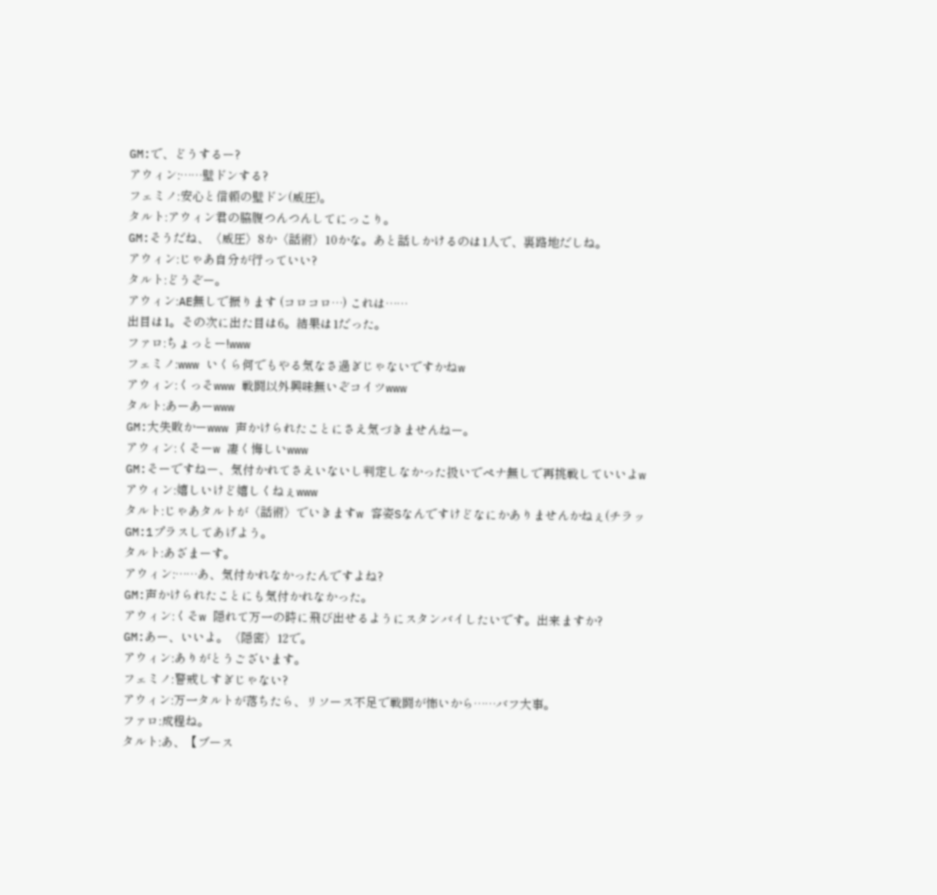GM:で、どうするー?
アウィン:……壁ドンする?
フェミノ:安心と信頼の壁ドン(威圧)。
タルト:アウィン君の脇腹つんつんしてにっこり。
GM:そうだね、〈威圧〉8か〈話術〉10かな。あと話しかけるのは1人で、裏路地だしね。
アウィン:じゃあ自分が行っていい?
タルト:どうぞー。
アウィン:AE無しで振ります (コロコロ…) これは……
出目は1。その次に出た目は6。結果は1だった。
ファロ:ちょっとー!www
フェミノ:www いくら何でもやる気なさ過ぎじゃないですかねw
アウィン:くっそwww 戦闘以外興味無いぞコイツwww
タルト:あーあーwww
GM:大失敗かーwww 声かけられたことにさえ気づきませんねー。
アウィン:くそーw 凄く悔しいwww
GM:そーですねー、気付かれてさえいないし判定しなかった扱いでペナ無しで再挑戦していいよw
アウィン:嬉しいけど嬉しくねぇwww
タルト:じゃあタルトが〈話術〉でいきますw 容姿Sなんですけどなにかありませんかねぇ(チラッ
GM:1プラスしてあげよう。
タルト:あざまーす。
アウィン:……あ、気付かれなかったんですよね?
GM:声かけられたことにも気付かれなかった。
アウィン:くそw 隠れて万一の時に飛び出せるようにスタンバイしたいです。出来ますか?
GM:あー、いいよ。〈隠密〉12で。
アウィン:ありがとうございます。
フェミノ:警戒しすぎじゃない?
アウィン:万一タルトが落ちたら、リソース不足で戦闘が怖いから……バフ大事。
ファロ:成程ね。
タルト:あ、【ブース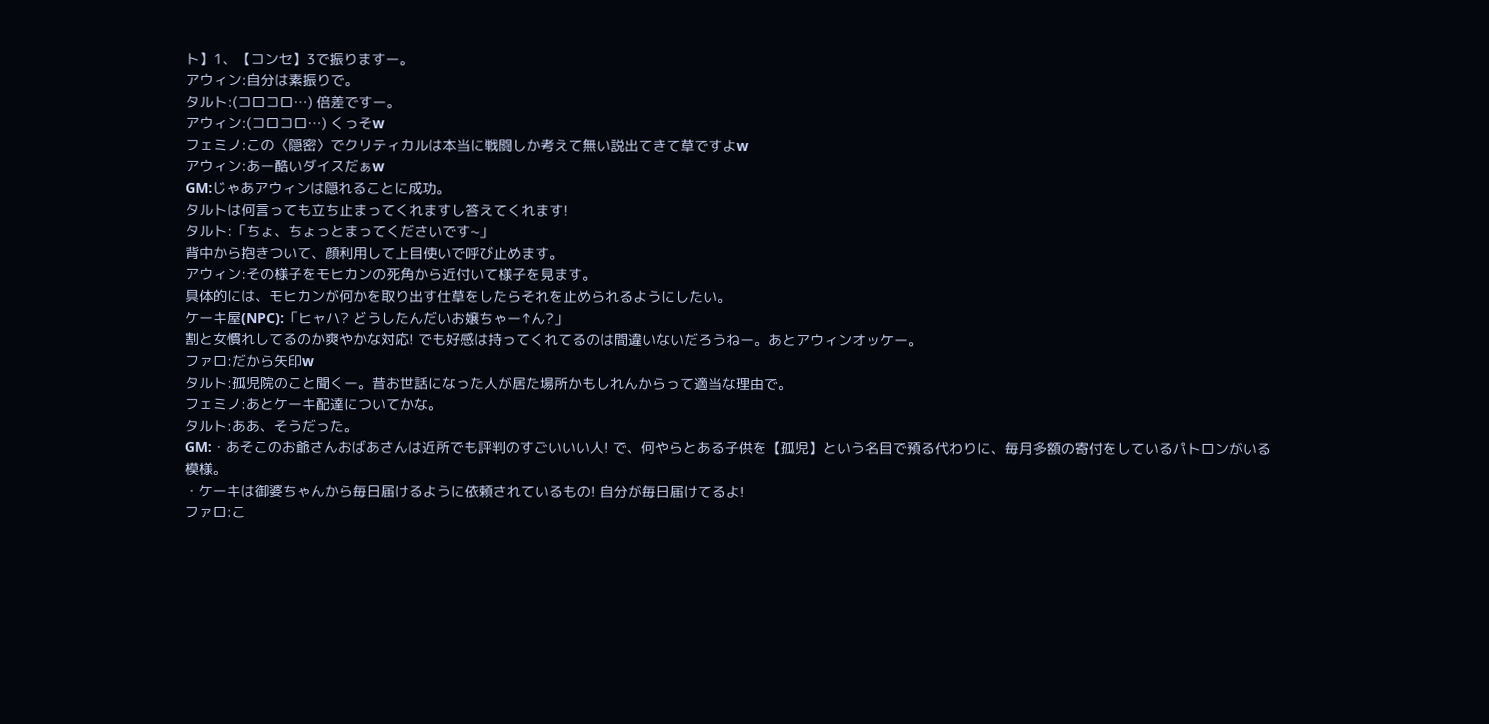ト】1、【コンセ】3で振りますー。
アウィン:自分は素振りで。
タルト:(コロコロ…) 倍差ですー。
アウィン:(コロコロ…) くっそw
フェミノ:この〈隠密〉でクリティカルは本当に戦闘しか考えて無い説出てきて草ですよw
アウィン:あー酷いダイスだぁw
GM:じゃあアウィンは隠れることに成功。
タルトは何言っても立ち止まってくれますし答えてくれます!
タルト:「ちょ、ちょっとまってくださいです~」
背中から抱きついて、顔利用して上目使いで呼び止めます。
アウィン:その様子をモヒカンの死角から近付いて様子を見ます。
具体的には、モヒカンが何かを取り出す仕草をしたらそれを止められるようにしたい。
ケーキ屋(NPC):「ヒャハ? どうしたんだいお嬢ちゃー↑ん?」
割と女慣れしてるのか爽やかな対応! でも好感は持ってくれてるのは間違いないだろうねー。あとアウィンオッケー。
ファロ:だから矢印w
タルト:孤児院のこと聞くー。昔お世話になった人が居た場所かもしれんからって適当な理由で。
フェミノ:あとケーキ配達についてかな。
タルト:ああ、そうだった。
GM:・あそこのお爺さんおばあさんは近所でも評判のすごいいい人! で、何やらとある子供を【孤児】という名目で預る代わりに、毎月多額の寄付をしているパトロンがいる模様。
・ケーキは御婆ちゃんから毎日届けるように依頼されているもの! 自分が毎日届けてるよ!
ファロ:こ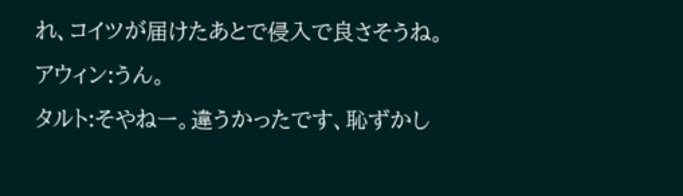れ、コイツが届けたあとで侵入で良さそうね。
アウィン:うん。
タルト:そやねー。違うかったです、恥ずかし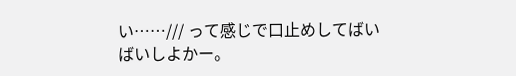い……/// って感じで口止めしてばいばいしよかー。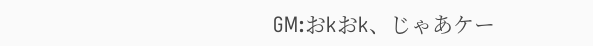GM:おkおk、じゃあケー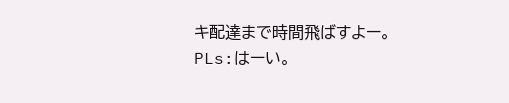キ配達まで時間飛ばすよー。
PLs:はーい。